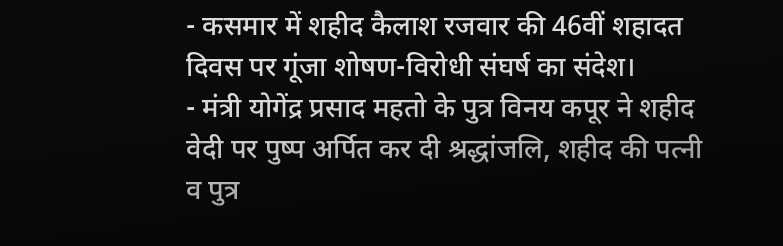- कसमार में शहीद कैलाश रजवार की 46वीं शहादत दिवस पर गूंजा शोषण-विरोधी संघर्ष का संदेश।
- मंत्री योगेंद्र प्रसाद महतो के पुत्र विनय कपूर ने शहीद वेदी पर पुष्प अर्पित कर दी श्रद्धांजलि, शहीद की पत्नी व पुत्र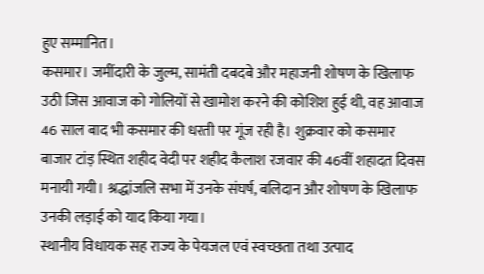हुए सम्मानित।
कसमार। जमींदारी के जुल्म, सामंती दबदबे और महाजनी शोषण के खिलाफ उठी जिस आवाज को गोलियों से खामोश करने की कोशिश हुई थी, वह आवाज 46 साल बाद भी कसमार की धरती पर गूंज रही है। शुक्रवार को कसमार बाजार टांड़ स्थित शहीद वेदी पर शहीद कैलाश रजवार की 46वीं शहादत दिवस मनायी गयी। श्रद्धांजलि सभा में उनके संघर्ष, बलिदान और शोषण के खिलाफ उनकी लड़ाई को याद किया गया।
स्थानीय विधायक सह राज्य के पेयजल एवं स्वच्छता तथा उत्पाद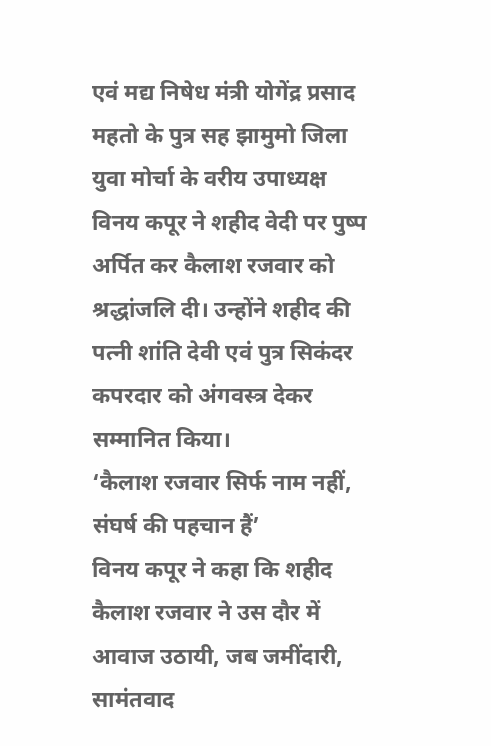एवं मद्य निषेध मंत्री योगेंद्र प्रसाद महतो के पुत्र सह झामुमो जिला युवा मोर्चा के वरीय उपाध्यक्ष विनय कपूर ने शहीद वेदी पर पुष्प अर्पित कर कैलाश रजवार को श्रद्धांजलि दी। उन्होंने शहीद की पत्नी शांति देवी एवं पुत्र सिकंदर कपरदार को अंगवस्त्र देकर सम्मानित किया।
‘कैलाश रजवार सिर्फ नाम नहीं, संघर्ष की पहचान हैं’
विनय कपूर ने कहा कि शहीद कैलाश रजवार ने उस दौर में आवाज उठायी, जब जमींदारी, सामंतवाद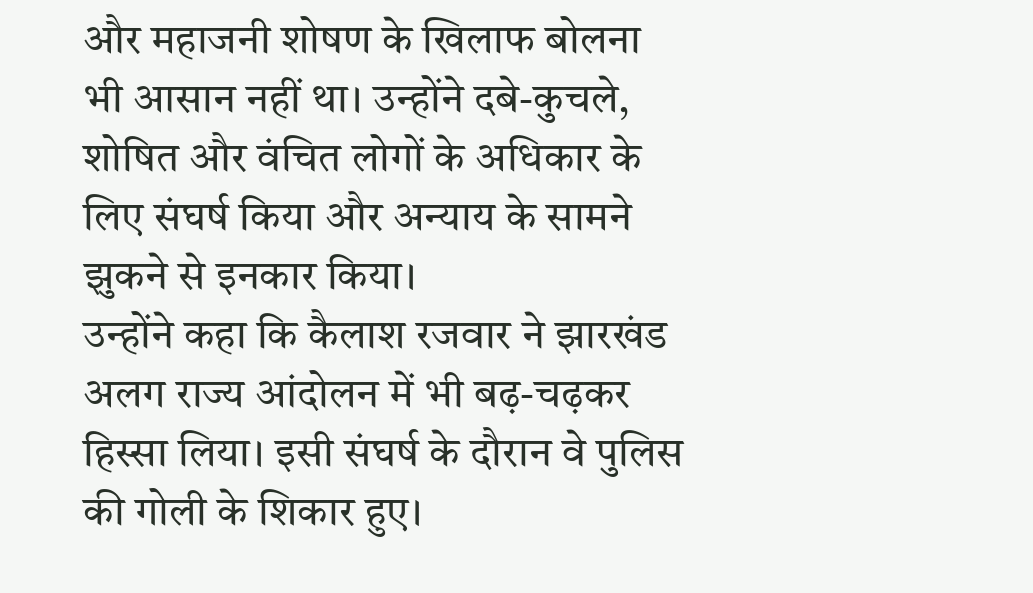और महाजनी शोषण के खिलाफ बोलना भी आसान नहीं था। उन्होंने दबे-कुचले, शोषित और वंचित लोगों के अधिकार के लिए संघर्ष किया और अन्याय के सामने झुकने से इनकार किया।
उन्होंने कहा कि कैलाश रजवार ने झारखंड अलग राज्य आंदोलन में भी बढ़-चढ़कर हिस्सा लिया। इसी संघर्ष के दौरान वे पुलिस की गोली के शिकार हुए।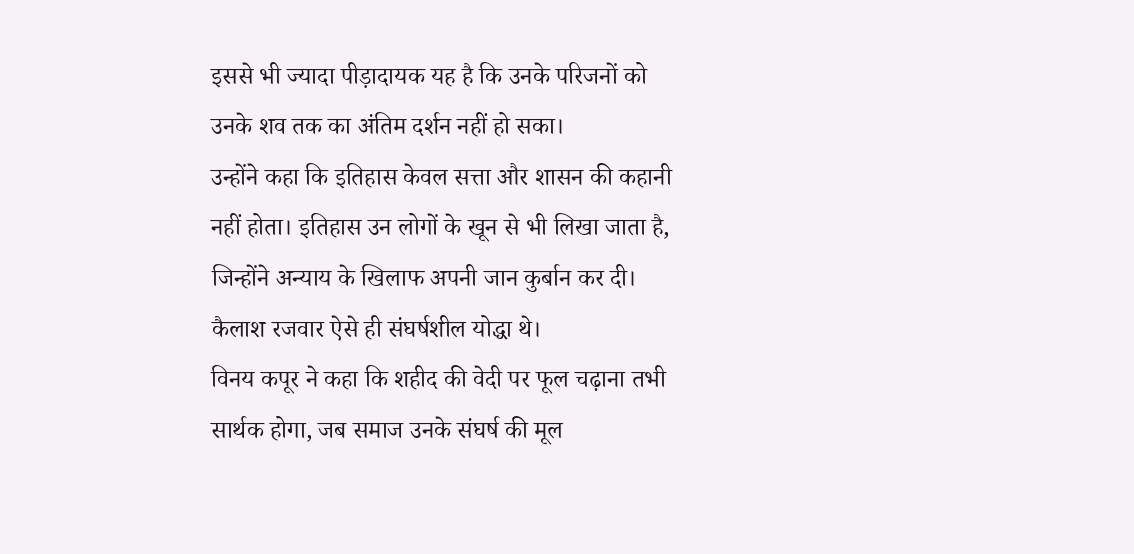इससे भी ज्यादा पीड़ादायक यह है कि उनके परिजनों को उनके शव तक का अंतिम दर्शन नहीं हो सका।
उन्होंने कहा कि इतिहास केवल सत्ता और शासन की कहानी नहीं होता। इतिहास उन लोगों के खून से भी लिखा जाता है, जिन्होंने अन्याय के खिलाफ अपनी जान कुर्बान कर दी। कैलाश रजवार ऐसे ही संघर्षशील योद्धा थे।
विनय कपूर ने कहा कि शहीद की वेदी पर फूल चढ़ाना तभी सार्थक होगा, जब समाज उनके संघर्ष की मूल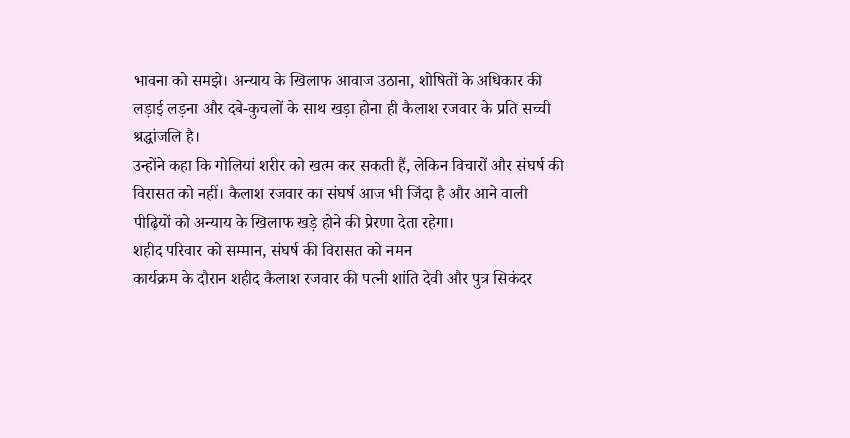भावना को समझे। अन्याय के खिलाफ आवाज उठाना, शोषितों के अधिकार की लड़ाई लड़ना और दबे-कुचलों के साथ खड़ा होना ही कैलाश रजवार के प्रति सच्ची श्रद्धांजलि है।
उन्होंने कहा कि गोलियां शरीर को खत्म कर सकती हैं, लेकिन विचारों और संघर्ष की विरासत को नहीं। कैलाश रजवार का संघर्ष आज भी जिंदा है और आने वाली पीढ़ियों को अन्याय के खिलाफ खड़े होने की प्रेरणा देता रहेगा।
शहीद परिवार को सम्मान, संघर्ष की विरासत को नमन
कार्यक्रम के दौरान शहीद कैलाश रजवार की पत्नी शांति देवी और पुत्र सिकंदर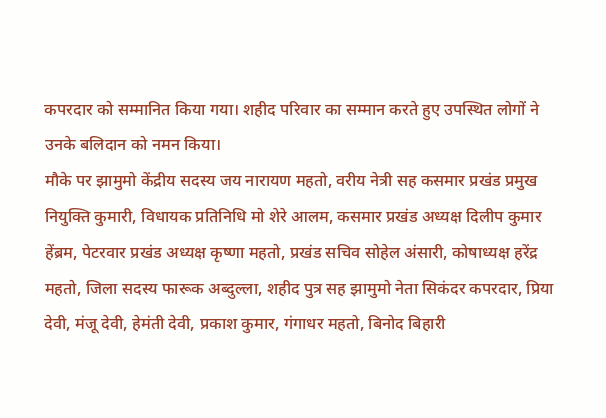कपरदार को सम्मानित किया गया। शहीद परिवार का सम्मान करते हुए उपस्थित लोगों ने उनके बलिदान को नमन किया।
मौके पर झामुमो केंद्रीय सदस्य जय नारायण महतो, वरीय नेत्री सह कसमार प्रखंड प्रमुख नियुक्ति कुमारी, विधायक प्रतिनिधि मो शेरे आलम, कसमार प्रखंड अध्यक्ष दिलीप कुमार हेंब्रम, पेटरवार प्रखंड अध्यक्ष कृष्णा महतो, प्रखंड सचिव सोहेल अंसारी, कोषाध्यक्ष हरेंद्र महतो, जिला सदस्य फारूक अब्दुल्ला, शहीद पुत्र सह झामुमो नेता सिकंदर कपरदार, प्रिया देवी, मंजू देवी, हेमंती देवी, प्रकाश कुमार, गंगाधर महतो, बिनोद बिहारी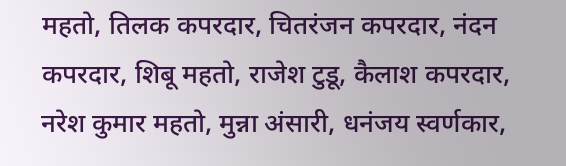महतो, तिलक कपरदार, चितरंजन कपरदार, नंदन कपरदार, शिबू महतो, राजेश टुडू, कैलाश कपरदार, नरेश कुमार महतो, मुन्ना अंसारी, धनंजय स्वर्णकार,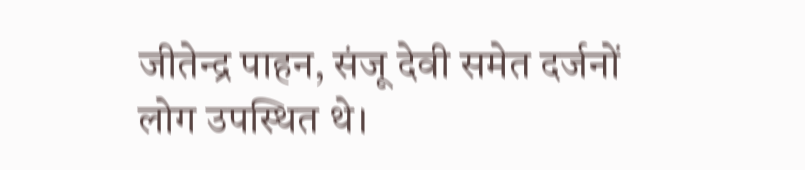जीतेन्द्र पाहन, संजू देवी समेत दर्जनों लोग उपस्थित थे।